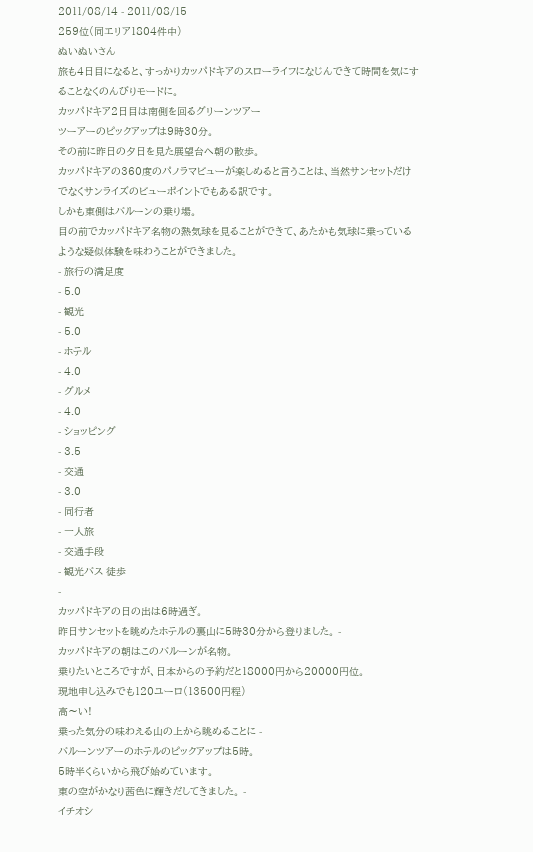2011/08/14 - 2011/08/15
259位(同エリア1804件中)
ぬいぬいさん
旅も4日目になると、すっかりカッパドキアのスローライフになじんできて時間を気にすることなくのんびりモードに。
カッパドキア2日目は南側を回るグリーンツアー
ツーアーのピックアップは9時30分。
その前に昨日の夕日を見た展望台へ朝の散歩。
カッパドキアの360度のパノラマビューが楽しめると言うことは、当然サンセットだけでなくサンライズのビューポイントでもある訳です。
しかも東側はバルーンの乗り場。
目の前でカッパドキア名物の熱気球を見ることができて、あたかも気球に乗っているような疑似体験を味わうことができました。
- 旅行の満足度
- 5.0
- 観光
- 5.0
- ホテル
- 4.0
- グルメ
- 4.0
- ショッピング
- 3.5
- 交通
- 3.0
- 同行者
- 一人旅
- 交通手段
- 観光バス 徒歩
-
カッパドキアの日の出は6時過ぎ。
昨日サンセットを眺めたホテルの裏山に5時30分から登りました。 -
カッパドキアの朝はこのバルーンが名物。
乗りたいところですが、日本からの予約だと18000円から20000円位。
現地申し込みでも120ユーロ(13500円程)
高〜い!
乗った気分の味わえる山の上から眺めることに -
バルーンツアーのホテルのピックアップは5時。
5時半くらいから飛び始めています。
東の空がかなり茜色に輝きだしてきました。 -
イチオシ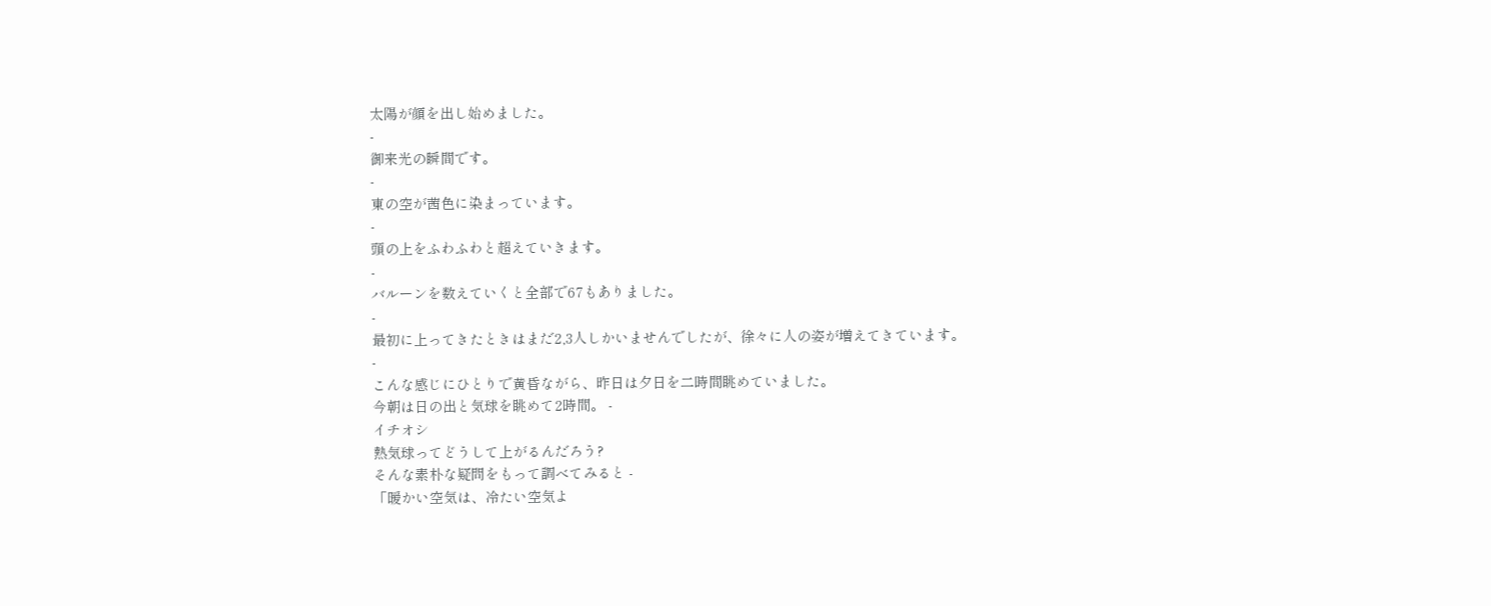太陽が顔を出し始めました。
-
御来光の瞬間です。
-
東の空が茜色に染まっています。
-
頭の上をふわふわと超えていきます。
-
バルーンを数えていくと全部で67もありました。
-
最初に上ってきたときはまだ2,3人しかいませんでしたが、徐々に人の姿が増えてきています。
-
こんな感じにひとりで黄昏ながら、昨日は夕日を二時間眺めていました。
今朝は日の出と気球を眺めて2時間。 -
イチオシ
熱気球ってどうして上がるんだろう?
そんな素朴な疑問をもって調べてみると -
「暖かい空気は、冷たい空気よ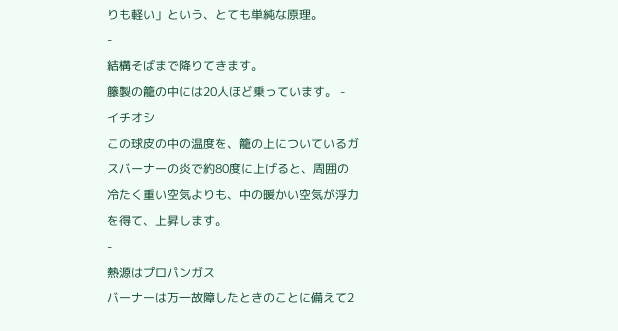りも軽い」という、とても単純な原理。
-
結構そばまで降りてきます。
籐製の籠の中には20人ほど乗っています。 -
イチオシ
この球皮の中の温度を、籠の上についているガスバーナーの炎で約80度に上げると、周囲の冷たく重い空気よりも、中の暖かい空気が浮力を得て、上昇します。
-
熱源はプロパンガス
バーナーは万一故障したときのことに備えて2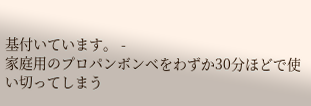基付いています。 -
家庭用のプロパンボンベをわずか30分ほどで使い切ってしまう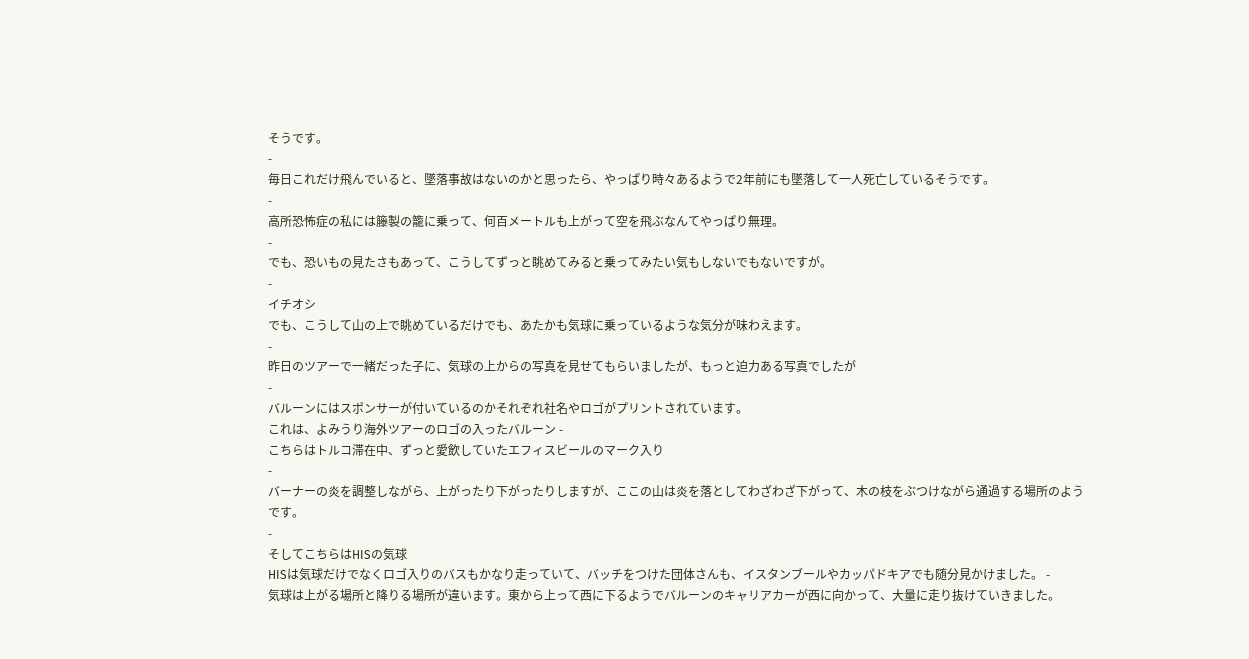そうです。
-
毎日これだけ飛んでいると、墜落事故はないのかと思ったら、やっぱり時々あるようで2年前にも墜落して一人死亡しているそうです。
-
高所恐怖症の私には籐製の籠に乗って、何百メートルも上がって空を飛ぶなんてやっぱり無理。
-
でも、恐いもの見たさもあって、こうしてずっと眺めてみると乗ってみたい気もしないでもないですが。
-
イチオシ
でも、こうして山の上で眺めているだけでも、あたかも気球に乗っているような気分が味わえます。
-
昨日のツアーで一緒だった子に、気球の上からの写真を見せてもらいましたが、もっと迫力ある写真でしたが
-
バルーンにはスポンサーが付いているのかそれぞれ社名やロゴがプリントされています。
これは、よみうり海外ツアーのロゴの入ったバルーン -
こちらはトルコ滞在中、ずっと愛飲していたエフィスビールのマーク入り
-
バーナーの炎を調整しながら、上がったり下がったりしますが、ここの山は炎を落としてわざわざ下がって、木の枝をぶつけながら通過する場所のようです。
-
そしてこちらはHISの気球
HISは気球だけでなくロゴ入りのバスもかなり走っていて、バッチをつけた団体さんも、イスタンブールやカッパドキアでも随分見かけました。 -
気球は上がる場所と降りる場所が違います。東から上って西に下るようでバルーンのキャリアカーが西に向かって、大量に走り抜けていきました。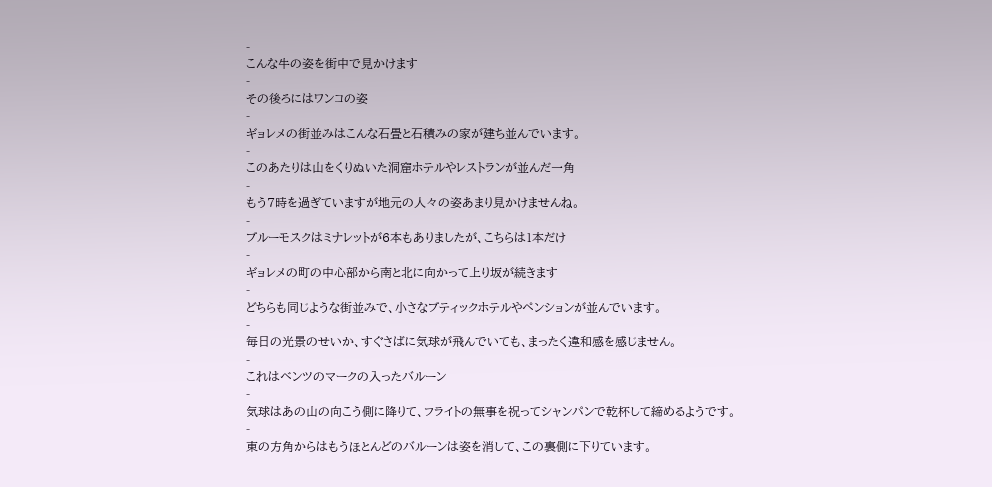-
こんな牛の姿を街中で見かけます
-
その後ろにはワンコの姿
-
ギョレメの街並みはこんな石畳と石積みの家が建ち並んでいます。
-
このあたりは山をくりぬいた洞窟ホテルやレストランが並んだ一角
-
もう7時を過ぎていますが地元の人々の姿あまり見かけませんね。
-
ブルーモスクはミナレットが6本もありましたが、こちらは1本だけ
-
ギョレメの町の中心部から南と北に向かって上り坂が続きます
-
どちらも同じような街並みで、小さなブティックホテルやペンションが並んでいます。
-
毎日の光景のせいか、すぐさばに気球が飛んでいても、まったく違和感を感じません。
-
これはベンツのマークの入ったバルーン
-
気球はあの山の向こう側に降りて、フライトの無事を祝ってシャンパンで乾杯して締めるようです。
-
東の方角からはもうほとんどのバルーンは姿を消して、この裏側に下りています。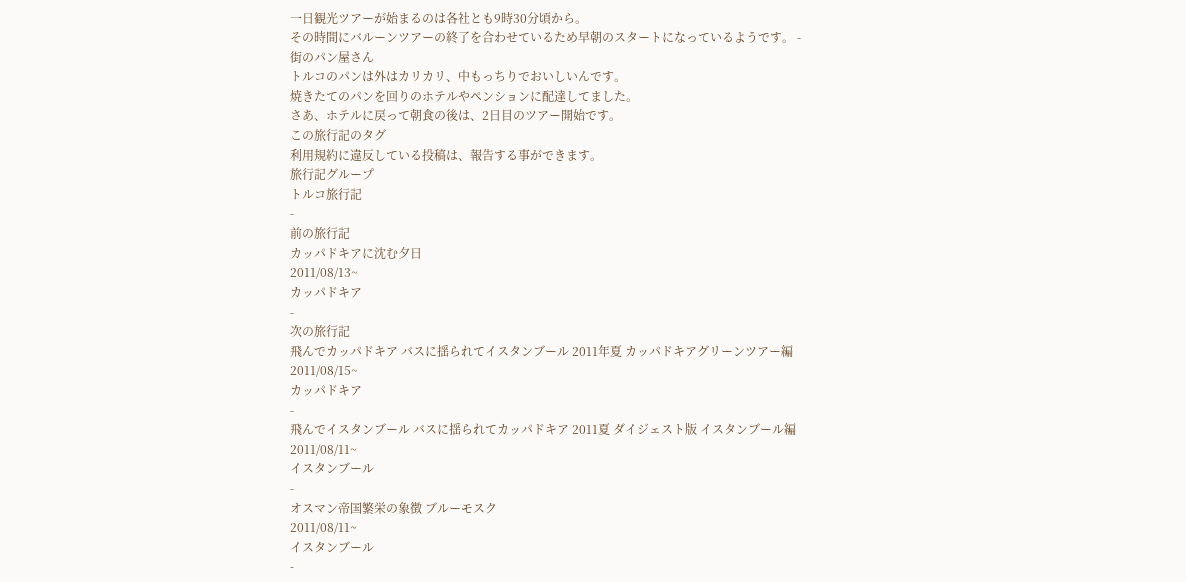一日観光ツアーが始まるのは各社とも9時30分頃から。
その時間にバルーンツアーの終了を合わせているため早朝のスタートになっているようです。 -
街のパン屋さん
トルコのパンは外はカリカリ、中もっちりでおいしいんです。
焼きたてのパンを回りのホテルやペンションに配達してました。
さあ、ホテルに戻って朝食の後は、2日目のツアー開始です。
この旅行記のタグ
利用規約に違反している投稿は、報告する事ができます。
旅行記グループ
トルコ旅行記
-
前の旅行記
カッパドキアに沈む夕日
2011/08/13~
カッパドキア
-
次の旅行記
飛んでカッパドキア バスに揺られてイスタンブール 2011年夏 カッパドキアグリーンツアー編
2011/08/15~
カッパドキア
-
飛んでイスタンブール バスに揺られてカッパドキア 2011夏 ダイジェスト版 イスタンブール編
2011/08/11~
イスタンブール
-
オスマン帝国繁栄の象徴 ブルーモスク
2011/08/11~
イスタンブール
-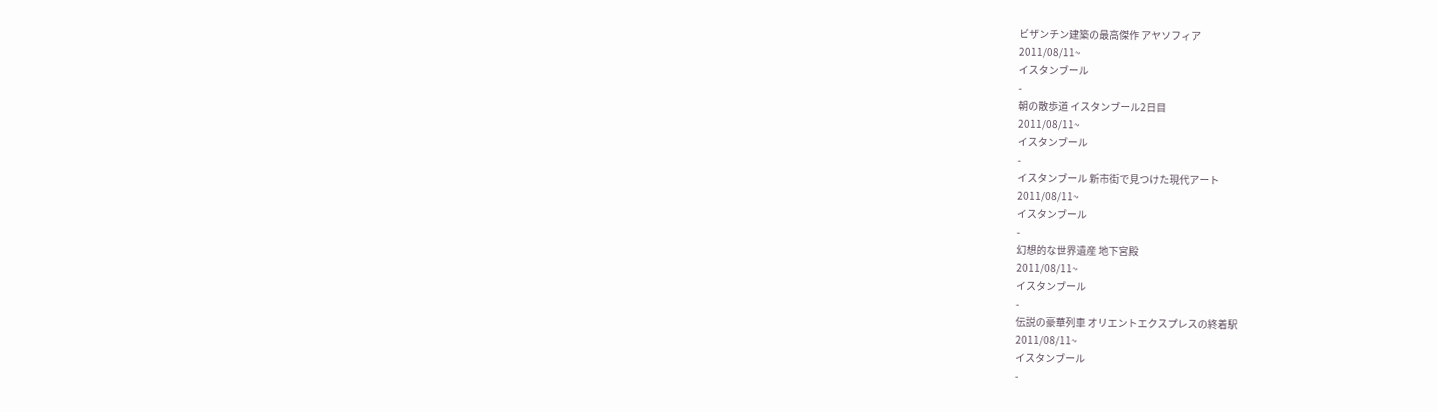ビザンチン建築の最高傑作 アヤソフィア
2011/08/11~
イスタンブール
-
朝の散歩道 イスタンブール2日目
2011/08/11~
イスタンブール
-
イスタンブール 新市街で見つけた現代アート
2011/08/11~
イスタンブール
-
幻想的な世界遺産 地下宮殿
2011/08/11~
イスタンブール
-
伝説の豪華列車 オリエントエクスプレスの終着駅
2011/08/11~
イスタンブール
-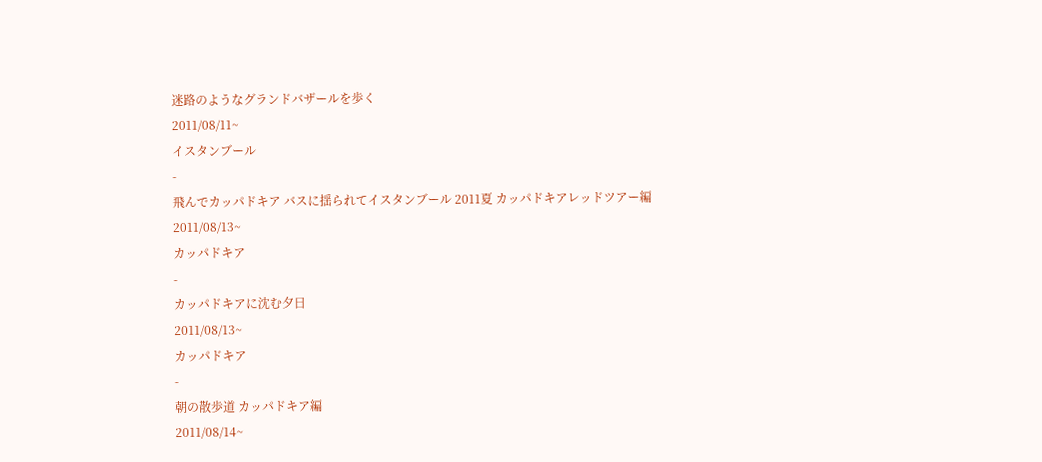迷路のようなグランドバザールを歩く
2011/08/11~
イスタンブール
-
飛んでカッパドキア バスに揺られてイスタンブール 2011夏 カッパドキアレッドツアー編
2011/08/13~
カッパドキア
-
カッパドキアに沈む夕日
2011/08/13~
カッパドキア
-
朝の散歩道 カッパドキア編
2011/08/14~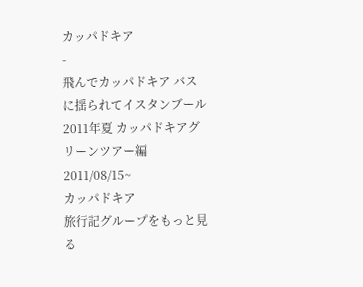カッパドキア
-
飛んでカッパドキア バスに揺られてイスタンブール 2011年夏 カッパドキアグリーンツアー編
2011/08/15~
カッパドキア
旅行記グループをもっと見る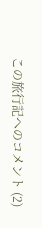この旅行記へのコメント (2)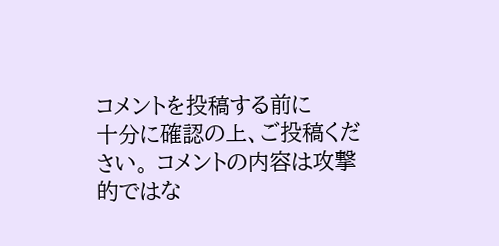コメントを投稿する前に
十分に確認の上、ご投稿ください。 コメントの内容は攻撃的ではな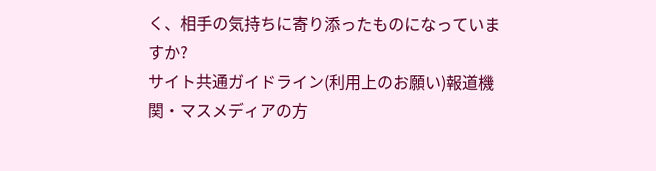く、相手の気持ちに寄り添ったものになっていますか?
サイト共通ガイドライン(利用上のお願い)報道機関・マスメディアの方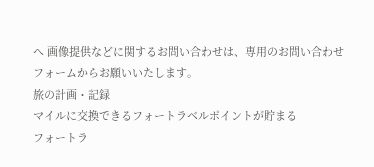へ 画像提供などに関するお問い合わせは、専用のお問い合わせフォームからお願いいたします。
旅の計画・記録
マイルに交換できるフォートラベルポイントが貯まる
フォートラ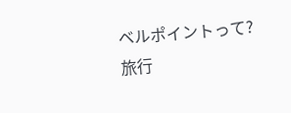ベルポイントって?
旅行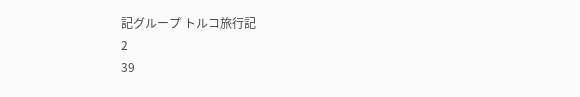記グループ トルコ旅行記
2
39